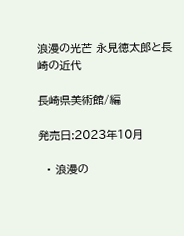浪漫の光芒 永見徳太郎と長崎の近代

長崎県美術館/編

発売日:2023年10月

  • 浪漫の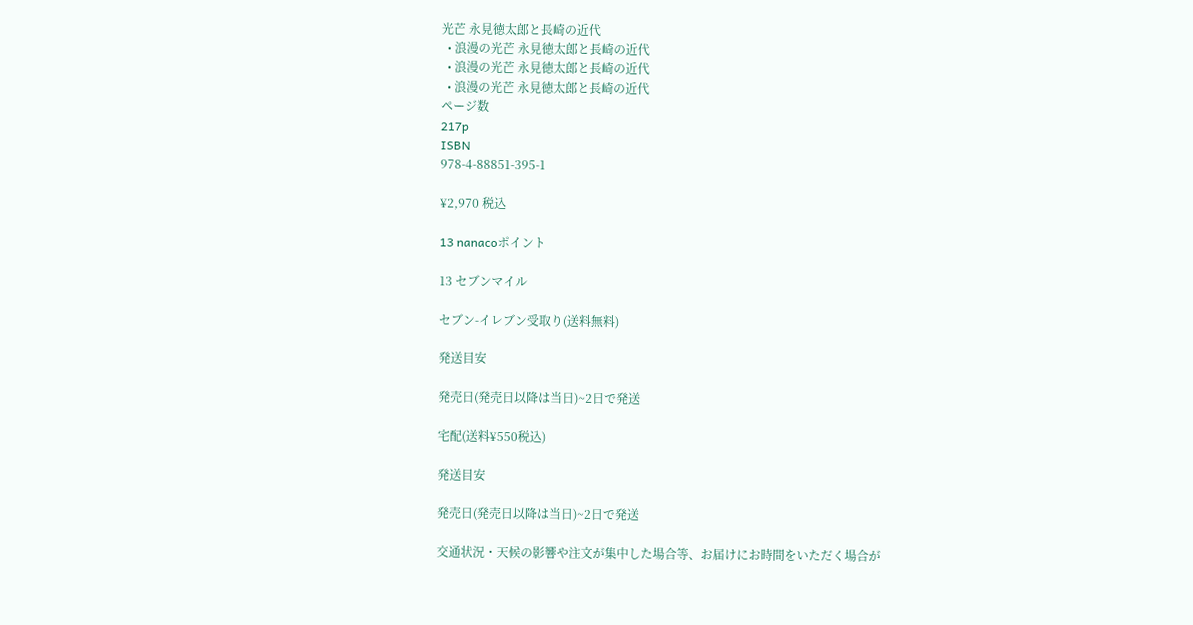光芒 永見徳太郎と長崎の近代
  • 浪漫の光芒 永見徳太郎と長崎の近代
  • 浪漫の光芒 永見徳太郎と長崎の近代
  • 浪漫の光芒 永見徳太郎と長崎の近代
ページ数
217p
ISBN
978-4-88851-395-1

¥2,970 税込

13 nanacoポイント

13 セブンマイル

セブン-イレブン受取り(送料無料)

発送目安

発売日(発売日以降は当日)~2日で発送

宅配(送料¥550税込)

発送目安

発売日(発売日以降は当日)~2日で発送

交通状況・天候の影響や注文が集中した場合等、お届けにお時間をいただく場合が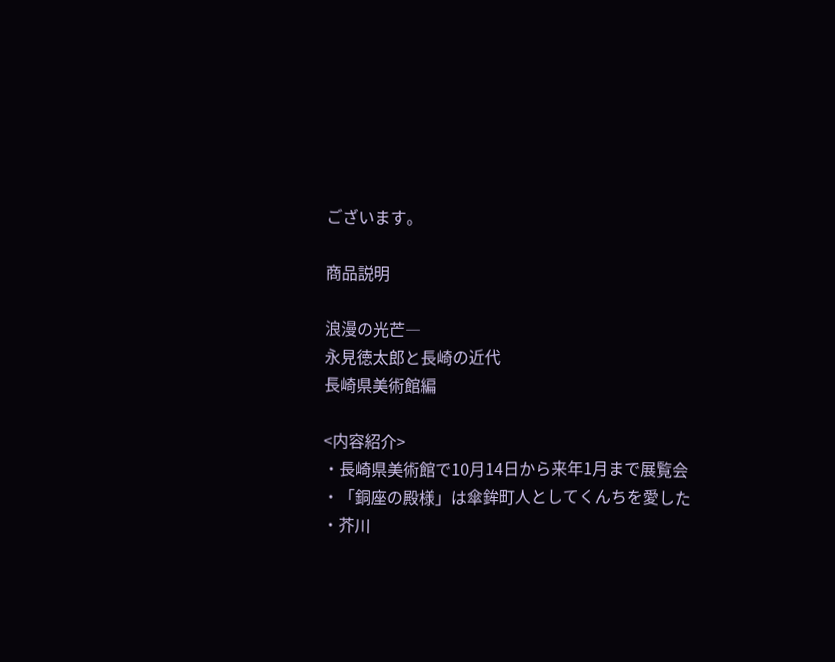ございます。

商品説明

浪漫の光芒―
永見徳太郎と長崎の近代
長崎県美術館編

<内容紹介>
・長崎県美術館で10月14日から来年1月まで展覧会
・「銅座の殿様」は傘鉾町人としてくんちを愛した
・芥川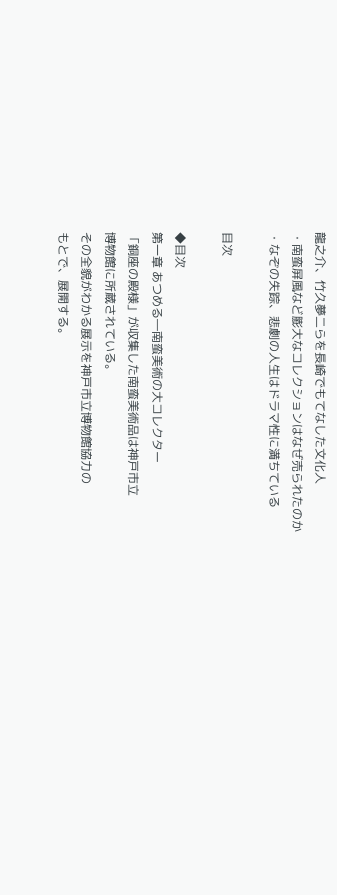龍之介、竹久夢二らを長崎でもてなした文化人
・南蛮屏風など膨大なコレクションはなぜ売られたのか
・なぞの失踪、悲劇の人生はドラマ性に満ちている

目次

◆目次
第一章 あつめる―南蛮美術の大コレクター
「銅座の殿様」が収集した南蛮美術品は神戸市立
博物館に所蔵されている。
その全貌がわかる展示を神戸市立博物館協力の
もとで、展開する。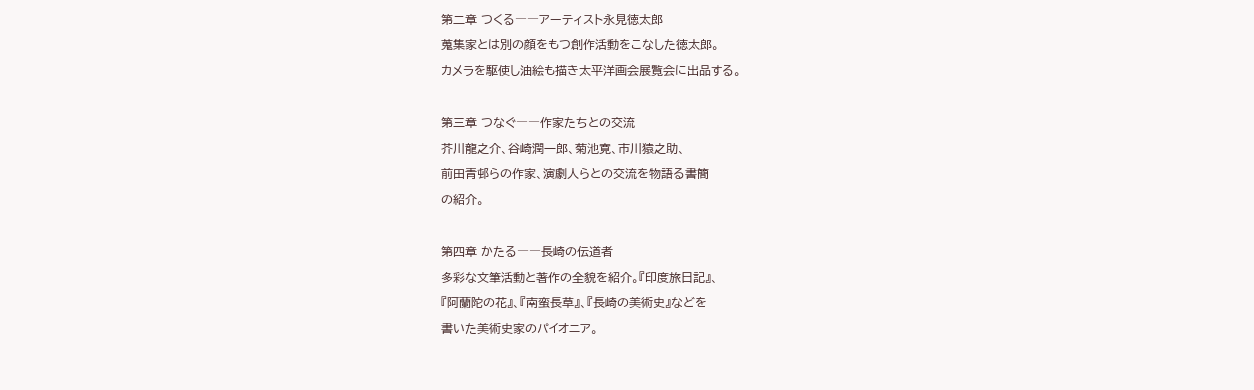第二章 つくる――アーティスト永見徳太郎
蒐集家とは別の顔をもつ創作活動をこなした徳太郎。
カメラを駆使し油絵も描き太平洋画会展覧会に出品する。

第三章 つなぐ――作家たちとの交流
芥川龍之介、谷崎潤一郎、菊池寛、市川猿之助、
前田青邨らの作家、演劇人らとの交流を物語る書簡
の紹介。

第四章 かたる――長崎の伝道者
多彩な文筆活動と著作の全貌を紹介。『印度旅日記』、
『阿蘭陀の花』、『南蛮長草』、『長崎の美術史』などを
書いた美術史家のパイオニア。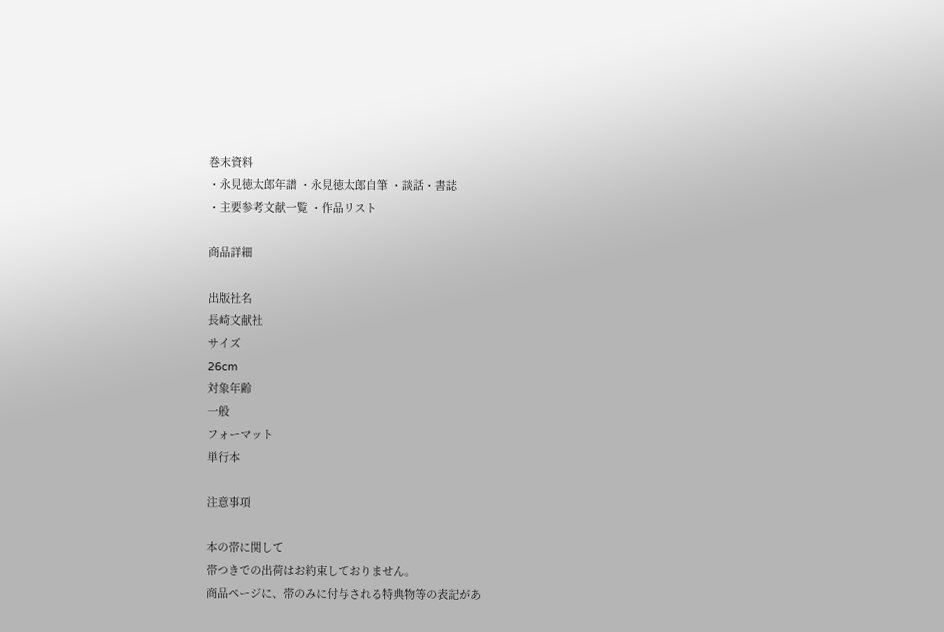巻末資料
・永見徳太郎年譜 ・永見徳太郎自筆 ・談話・書誌
・主要参考文献一覧 ・作品リスト

商品詳細

出版社名
長崎文献社
サイズ
26cm
対象年齢
一般
フォーマット
単行本

注意事項

本の帯に関して
帯つきでの出荷はお約束しておりません。
商品ページに、帯のみに付与される特典物等の表記があ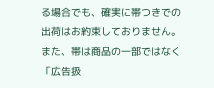る場合でも、確実に帯つきでの出荷はお約束しておりません。
また、帯は商品の一部ではなく「広告扱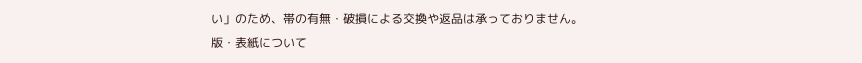い」のため、帯の有無・破損による交換や返品は承っておりません。
版・表紙について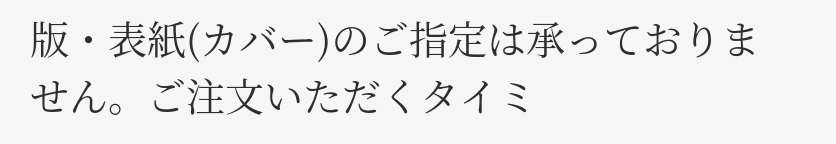版・表紙(カバー)のご指定は承っておりません。ご注文いただくタイミ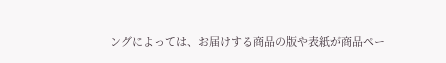ングによっては、お届けする商品の版や表紙が商品ペー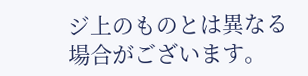ジ上のものとは異なる場合がございます。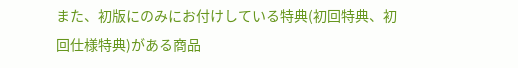また、初版にのみにお付けしている特典(初回特典、初回仕様特典)がある商品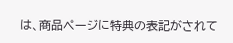は、商品ページに特典の表記がされて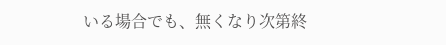いる場合でも、無くなり次第終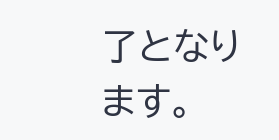了となります。